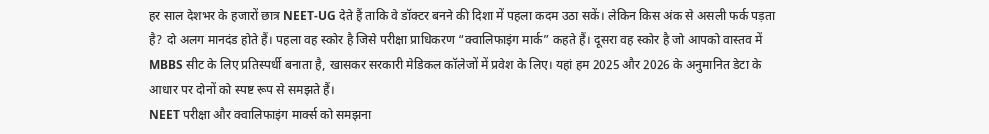हर साल देशभर के हजारों छात्र NEET-UG देते हैं ताकि वे डॉक्टर बनने की दिशा में पहला कदम उठा सकें। लेकिन किस अंक से असली फर्क पड़ता है? दो अलग मानदंड होते हैं। पहला वह स्कोर है जिसे परीक्षा प्राधिकरण “क्वालिफाइंग मार्क” कहते हैं। दूसरा वह स्कोर है जो आपको वास्तव में MBBS सीट के लिए प्रतिस्पर्धी बनाता है, खासकर सरकारी मेडिकल कॉलेजों में प्रवेश के लिए। यहां हम 2025 और 2026 के अनुमानित डेटा के आधार पर दोनों को स्पष्ट रूप से समझते हैं।
NEET परीक्षा और क्वालिफाइंग मार्क्स को समझना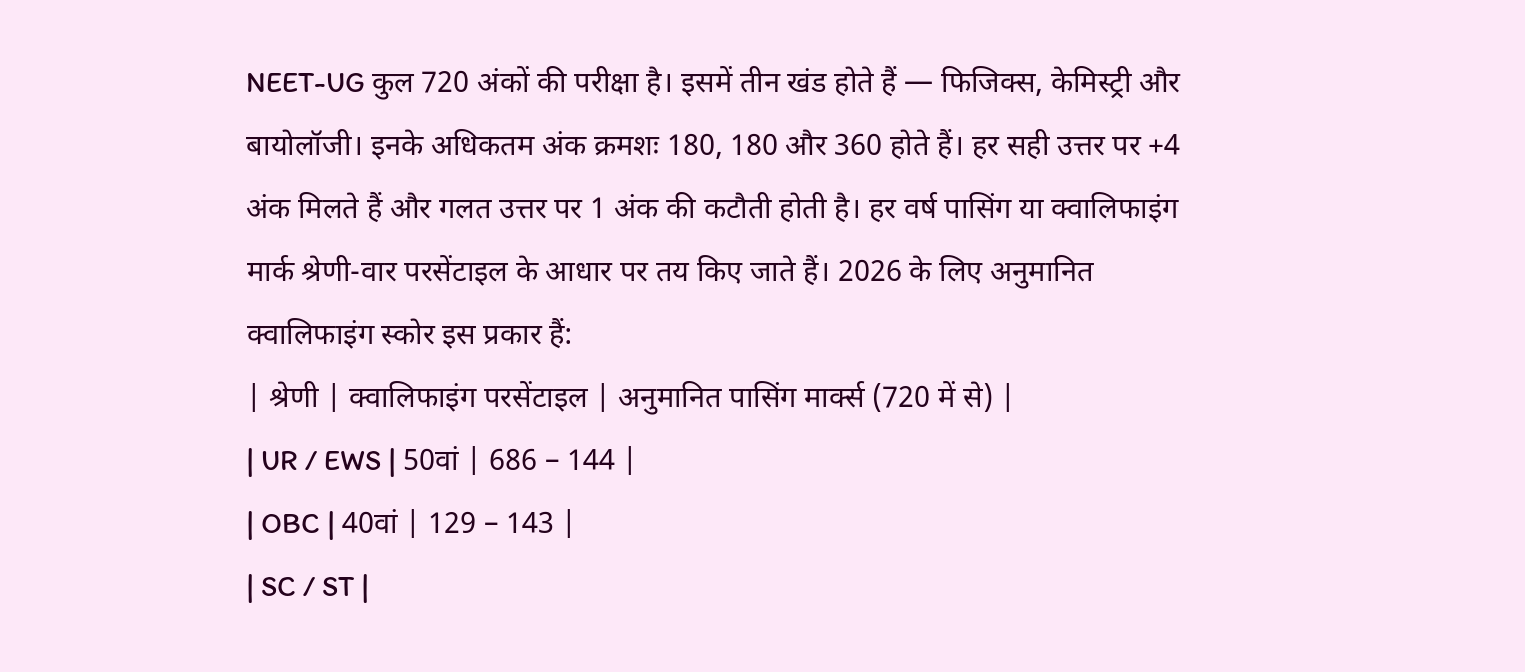NEET-UG कुल 720 अंकों की परीक्षा है। इसमें तीन खंड होते हैं — फिजिक्स, केमिस्ट्री और बायोलॉजी। इनके अधिकतम अंक क्रमशः 180, 180 और 360 होते हैं। हर सही उत्तर पर +4 अंक मिलते हैं और गलत उत्तर पर 1 अंक की कटौती होती है। हर वर्ष पासिंग या क्वालिफाइंग मार्क श्रेणी-वार परसेंटाइल के आधार पर तय किए जाते हैं। 2026 के लिए अनुमानित क्वालिफाइंग स्कोर इस प्रकार हैं:
| श्रेणी | क्वालिफाइंग परसेंटाइल | अनुमानित पासिंग मार्क्स (720 में से) |
| UR / EWS | 50वां | 686 – 144 |
| OBC | 40वां | 129 – 143 |
| SC / ST |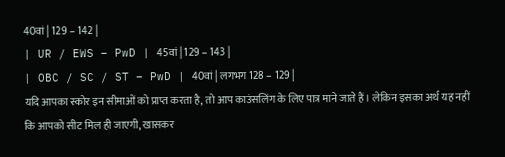40वां | 129 – 142 |
| UR / EWS – PwD | 45वां | 129 – 143 |
| OBC / SC / ST – PwD | 40वां | लगभग 128 – 129 |
यदि आपका स्कोर इन सीमाओं को प्राप्त करता है, तो आप काउंसलिंग के लिए पात्र माने जाते हैं। लेकिन इसका अर्थ यह नहीं कि आपको सीट मिल ही जाएगी, खासकर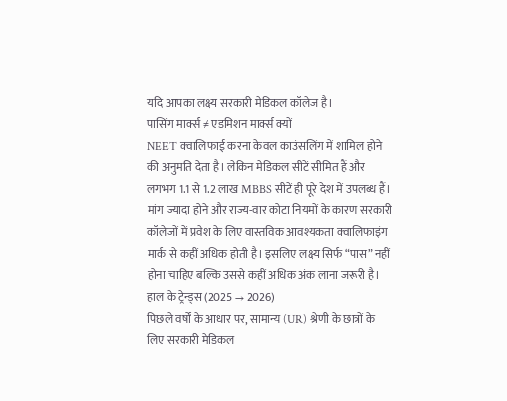यदि आपका लक्ष्य सरकारी मेडिकल कॉलेज है।
पासिंग मार्क्स ≠ एडमिशन मार्क्स क्यों
NEET क्वालिफाई करना केवल काउंसलिंग में शामिल होने की अनुमति देता है। लेकिन मेडिकल सीटें सीमित हैं और लगभग 1.1 से 1.2 लाख MBBS सीटें ही पूरे देश में उपलब्ध हैं। मांग ज्यादा होने और राज्य-वार कोटा नियमों के कारण सरकारी कॉलेजों में प्रवेश के लिए वास्तविक आवश्यकता क्वालिफाइंग मार्क से कहीं अधिक होती है। इसलिए लक्ष्य सिर्फ “पास” नहीं होना चाहिए बल्कि उससे कहीं अधिक अंक लाना जरूरी है।
हाल के ट्रेन्ड्स (2025 → 2026)
पिछले वर्षों के आधार पर, सामान्य (UR) श्रेणी के छात्रों के लिए सरकारी मेडिकल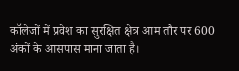कॉलेजों में प्रवेश का सुरक्षित क्षेत्र आम तौर पर 600 अंकों के आसपास माना जाता है।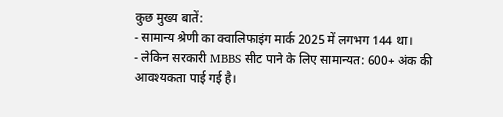कुछ मुख्य बातें:
- सामान्य श्रेणी का क्वालिफाइंग मार्क 2025 में लगभग 144 था।
- लेकिन सरकारी MBBS सीट पाने के लिए सामान्यत: 600+ अंक की आवश्यकता पाई गई है।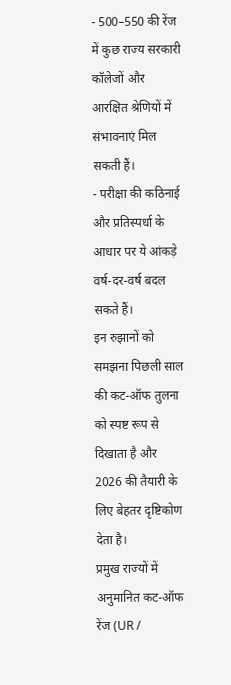- 500–550 की रेंज में कुछ राज्य सरकारी कॉलेजों और आरक्षित श्रेणियों में संभावनाएं मिल सकती हैं।
- परीक्षा की कठिनाई और प्रतिस्पर्धा के आधार पर ये आंकड़े वर्ष-दर-वर्ष बदल सकते हैं।
इन रुझानों को समझना पिछली साल की कट-ऑफ तुलना को स्पष्ट रूप से दिखाता है और 2026 की तैयारी के लिए बेहतर दृष्टिकोण देता है।
प्रमुख राज्यों में अनुमानित कट-ऑफ रेंज (UR /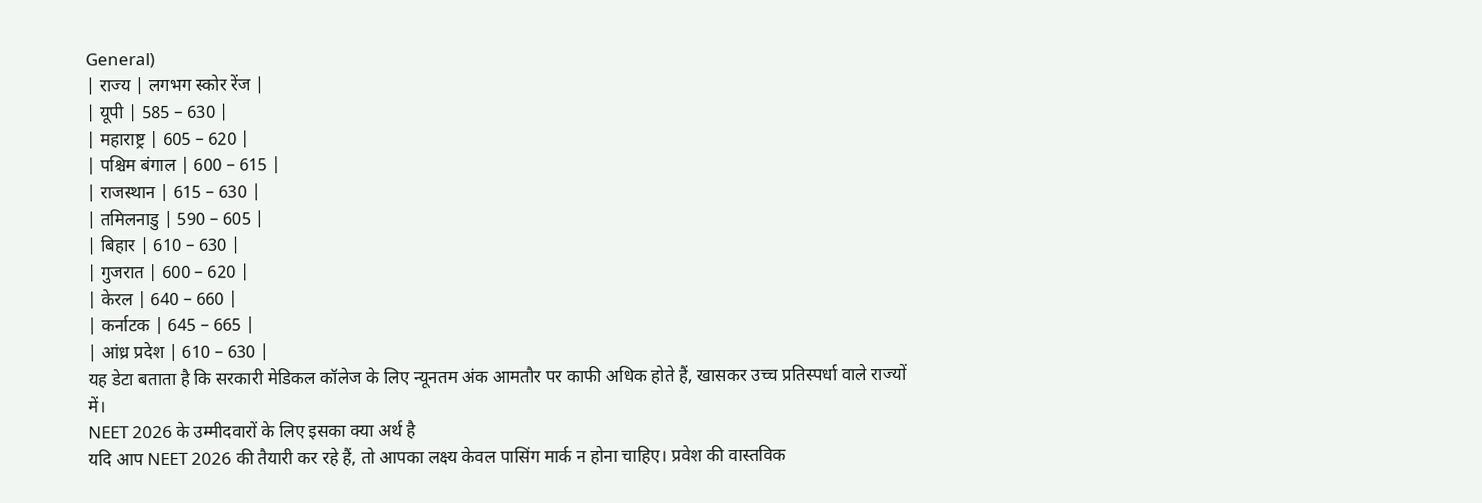General)
| राज्य | लगभग स्कोर रेंज |
| यूपी | 585 – 630 |
| महाराष्ट्र | 605 – 620 |
| पश्चिम बंगाल | 600 – 615 |
| राजस्थान | 615 – 630 |
| तमिलनाडु | 590 – 605 |
| बिहार | 610 – 630 |
| गुजरात | 600 – 620 |
| केरल | 640 – 660 |
| कर्नाटक | 645 – 665 |
| आंध्र प्रदेश | 610 – 630 |
यह डेटा बताता है कि सरकारी मेडिकल कॉलेज के लिए न्यूनतम अंक आमतौर पर काफी अधिक होते हैं, खासकर उच्च प्रतिस्पर्धा वाले राज्यों में।
NEET 2026 के उम्मीदवारों के लिए इसका क्या अर्थ है
यदि आप NEET 2026 की तैयारी कर रहे हैं, तो आपका लक्ष्य केवल पासिंग मार्क न होना चाहिए। प्रवेश की वास्तविक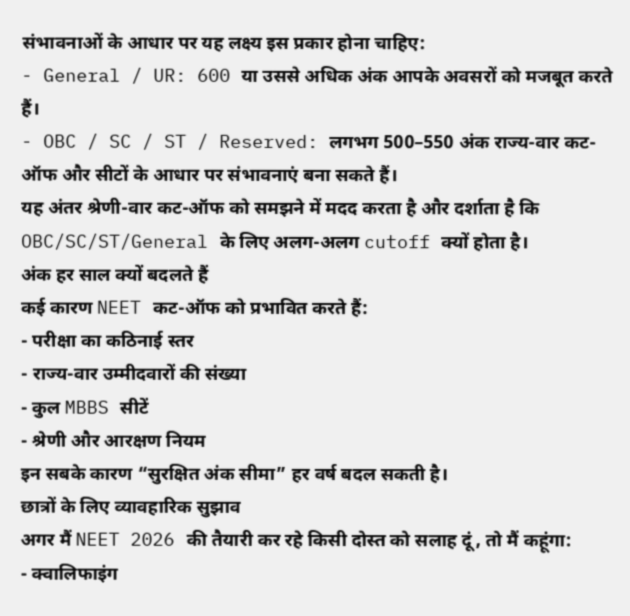संभावनाओं के आधार पर यह लक्ष्य इस प्रकार होना चाहिए:
- General / UR: 600 या उससे अधिक अंक आपके अवसरों को मजबूत करते हैं।
- OBC / SC / ST / Reserved: लगभग 500–550 अंक राज्य-वार कट-ऑफ और सीटों के आधार पर संभावनाएं बना सकते हैं।
यह अंतर श्रेणी-वार कट-ऑफ को समझने में मदद करता है और दर्शाता है कि OBC/SC/ST/General के लिए अलग-अलग cutoff क्यों होता है।
अंक हर साल क्यों बदलते हैं
कई कारण NEET कट-ऑफ को प्रभावित करते हैं:
- परीक्षा का कठिनाई स्तर
- राज्य-वार उम्मीदवारों की संख्या
- कुल MBBS सीटें
- श्रेणी और आरक्षण नियम
इन सबके कारण “सुरक्षित अंक सीमा” हर वर्ष बदल सकती है।
छात्रों के लिए व्यावहारिक सुझाव
अगर मैं NEET 2026 की तैयारी कर रहे किसी दोस्त को सलाह दूं, तो मैं कहूंगा:
- क्वालिफाइंग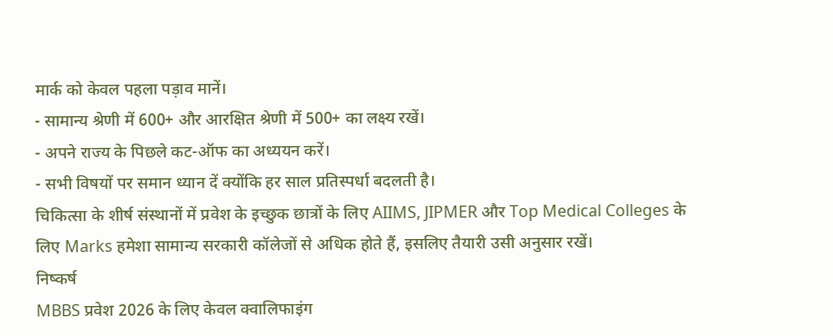मार्क को केवल पहला पड़ाव मानें।
- सामान्य श्रेणी में 600+ और आरक्षित श्रेणी में 500+ का लक्ष्य रखें।
- अपने राज्य के पिछले कट-ऑफ का अध्ययन करें।
- सभी विषयों पर समान ध्यान दें क्योंकि हर साल प्रतिस्पर्धा बदलती है।
चिकित्सा के शीर्ष संस्थानों में प्रवेश के इच्छुक छात्रों के लिए AIIMS, JIPMER और Top Medical Colleges के लिए Marks हमेशा सामान्य सरकारी कॉलेजों से अधिक होते हैं, इसलिए तैयारी उसी अनुसार रखें।
निष्कर्ष
MBBS प्रवेश 2026 के लिए केवल क्वालिफाइंग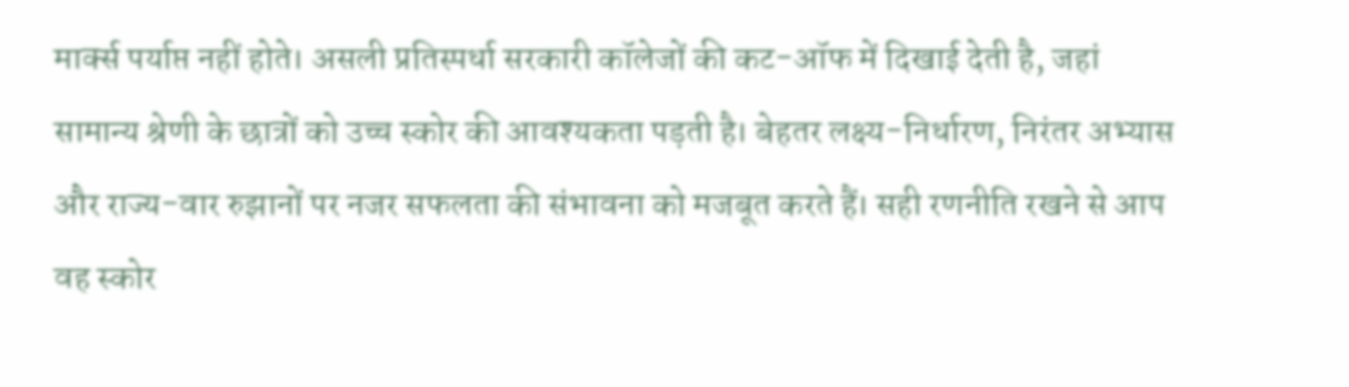मार्क्स पर्याप्त नहीं होते। असली प्रतिस्पर्धा सरकारी कॉलेजों की कट-ऑफ में दिखाई देती है, जहां सामान्य श्रेणी के छात्रों को उच्च स्कोर की आवश्यकता पड़ती है। बेहतर लक्ष्य-निर्धारण, निरंतर अभ्यास और राज्य-वार रुझानों पर नजर सफलता की संभावना को मजबूत करते हैं। सही रणनीति रखने से आप वह स्कोर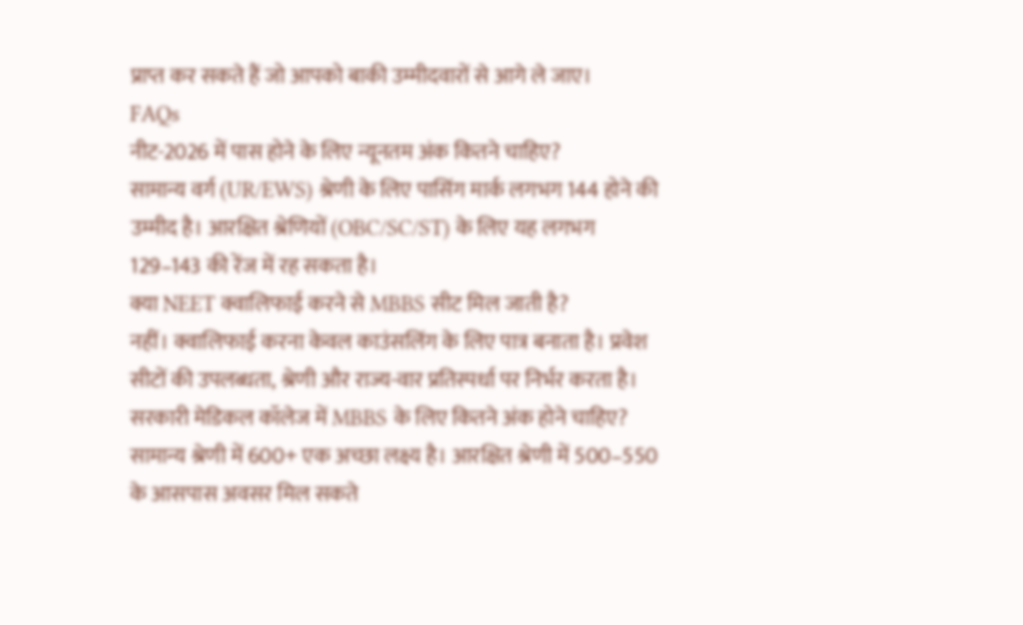प्राप्त कर सकते हैं जो आपको बाकी उम्मीदवारों से आगे ले जाए।
FAQs
नीट-2026 में पास होने के लिए न्यूनतम अंक कितने चाहिए?
सामान्य वर्ग (UR/EWS) श्रेणी के लिए पासिंग मार्क लगभग 144 होने की उम्मीद है। आरक्षित श्रेणियों (OBC/SC/ST) के लिए यह लगभग 129–143 की रेंज में रह सकता है।
क्या NEET क्वालिफाई करने से MBBS सीट मिल जाती है?
नहीं। क्वालिफाई करना केवल काउंसलिंग के लिए पात्र बनाता है। प्रवेश सीटों की उपलब्धता, श्रेणी और राज्य-वार प्रतिस्पर्धा पर निर्भर करता है।
सरकारी मेडिकल कॉलेज में MBBS के लिए कितने अंक होने चाहिए?
सामान्य श्रेणी में 600+ एक अच्छा लक्ष्य है। आरक्षित श्रेणी में 500–550 के आसपास अवसर मिल सकते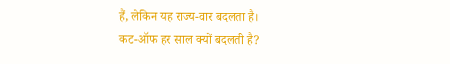हैं, लेकिन यह राज्य-वार बदलता है।
कट-ऑफ हर साल क्यों बदलती है?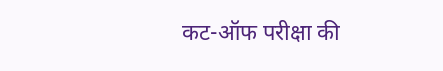कट-ऑफ परीक्षा की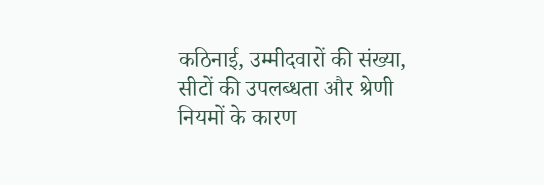कठिनाई, उम्मीदवारों की संख्या, सीटों की उपलब्धता और श्रेणी नियमों के कारण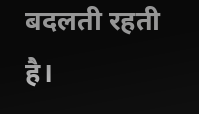बदलती रहती है।